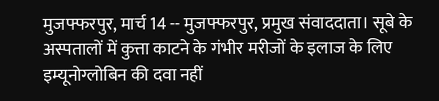मुजफ्फरपुर, मार्च 14 -- मुजफ्फरपुर, प्रमुख संवाददाता। सूबे के अस्पतालों में कुत्ता काटने के गंभीर मरीजों के इलाज के लिए इम्यूनोग्लोबिन की दवा नहीं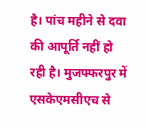है। पांच महीने से दवा की आपूर्ति नहीं हो रही है। मुजफ्फरपुर में एसकेएमसीएच से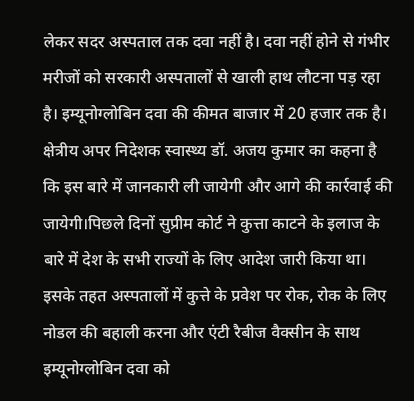लेकर सदर अस्पताल तक दवा नहीं है। दवा नहीं होने से गंभीर मरीजों को सरकारी अस्पतालों से खाली हाथ लौटना पड़ रहा है। इम्यूनोग्लोबिन दवा की कीमत बाजार में 20 हजार तक है। क्षेत्रीय अपर निदेशक स्वास्थ्य डॉ. अजय कुमार का कहना है कि इस बारे में जानकारी ली जायेगी और आगे की कार्रवाई की जायेगी।पिछले दिनों सुप्रीम कोर्ट ने कुत्ता काटने के इलाज के बारे में देश के सभी राज्यों के लिए आदेश जारी किया था। इसके तहत अस्पतालों में कुत्ते के प्रवेश पर रोक, रोक के लिए नोडल की बहाली करना और एंटी रैबीज वैक्सीन के साथ इम्यूनोग्लोबिन दवा को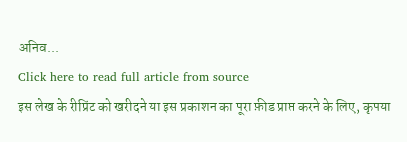अनिव...
Click here to read full article from source
इस लेख के रीप्रिंट को खरीदने या इस प्रकाशन का पूरा फ़ीड प्राप्त करने के लिए, कृपया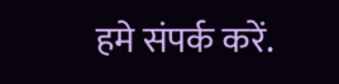हमे संपर्क करें.